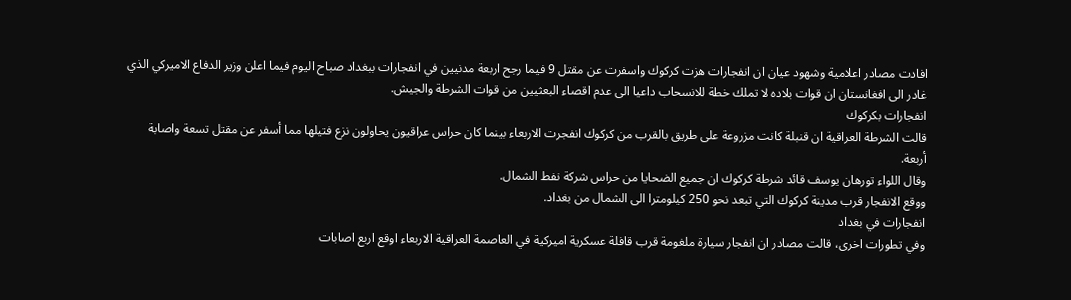افادت مصادر اعلامية وشهود عيان ان انفجارات هزت كركوك واسفرت عن مقتل 9 فيما رجح اربعة مدنيين في انفجارات ببغداد صباح اليوم فيما اعلن وزير الدفاع الاميركي الذي غادر الى افغانستان ان قوات بلاده لا تملك خطة للانسحاب داعيا الى عدم اقصاء البعثيين من قوات الشرطة والجيش.
انفجارات بكركوك
قالت الشرطة العراقية ان قنبلة كانت مزروعة على طريق بالقرب من كركوك انفجرت الاربعاء بينما كان حراس عراقيون يحاولون نزع فتيلها مما أسفر عن مقتل تسعة واصابة أربعة.
وقال اللواء تورهان يوسف قائد شرطة كركوك ان جميع الضحايا من حراس شركة نفط الشمال.
ووقع الانفجار قرب مدينة كركوك التي تبعد نحو 250 كيلومترا الى الشمال من بغداد.
انفجارات في بغداد
وفي تطورات اخرى، قالت مصادر ان انفجار سيارة ملغومة قرب قافلة عسكرية اميركية في العاصمة العراقية الاربعاء اوقع اربع اصابات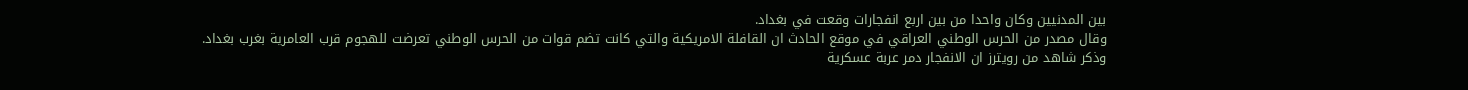بين المدنيين وكان واحدا من بين اربع انفجارات وقعت في بغداد.
وقال مصدر من الحرس الوطني العراقي في موقع الحادث ان القافلة الامريكية والتي كانت تضم قوات من الحرس الوطني تعرضت للهجوم قرب العامرية بغرب بغداد.
وذكر شاهد من رويترز ان الانفجار دمر عربة عسكرية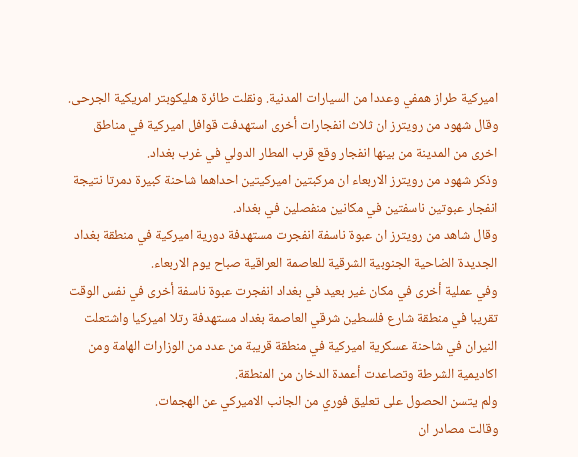اميركية طراز همفي وعددا من السيارات المدنية. ونقلت طائرة هليكوبتر امريكية الجرحى.
وقال شهود من رويترز ان ثلاث انفجارات أخرى استهدفت قوافل اميركية في مناطق اخرى من المدينة من بينها انفجار وقع قرب المطار الدولي في غرب بغداد.
وذكر شهود من رويترز الاربعاء ان مركبتين اميركيتين احداهما شاحنة كبيرة دمرتا نتيجة انفجار عبوتين ناسفتين في مكانين منفصلين في بغداد.
وقال شاهد من رويترز ان عبوة ناسفة انفجرت مستهدفة دورية اميركية في منطقة بغداد الجديدة الضاحية الجنوبية الشرقية للعاصمة العراقية صباح يوم الاربعاء.
وفي عملية أخرى في مكان غير بعيد في بغداد انفجرت عبوة ناسفة أخرى في نفس الوقت تقريبا في منطقة شارع فلسطين شرقي العاصمة بغداد مستهدفة رتلا اميركيا واشتعلت النيران في شاحنة عسكرية اميركية في منطقة قريبة من عدد من الوزارات الهامة ومن اكاديمية الشرطة وتصاعدت أعمدة الدخان من المنطقة.
ولم يتسن الحصول على تعليق فوري من الجانب الاميركي عن الهجمات.
وقالت مصادر ان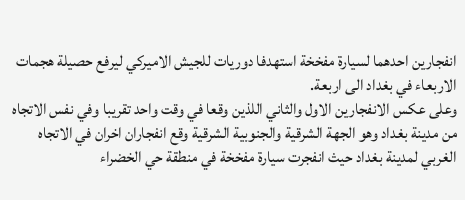انفجارين احدهما لسيارة مفخخة استهدفا دوريات للجيش الاميركي ليرفع حصيلة هجمات الاربعاء في بغداد الى اربعة.
وعلى عكس الانفجارين الاول والثاني اللذين وقعا في وقت واحد تقريبا وفي نفس الاتجاه من مدينة بغداد وهو الجهة الشرقية والجنوبية الشرقية وقع انفجاران اخران في الاتجاه الغربي لمدينة بغداد حيث انفجرت سيارة مفخخة في منطقة حي الخضراء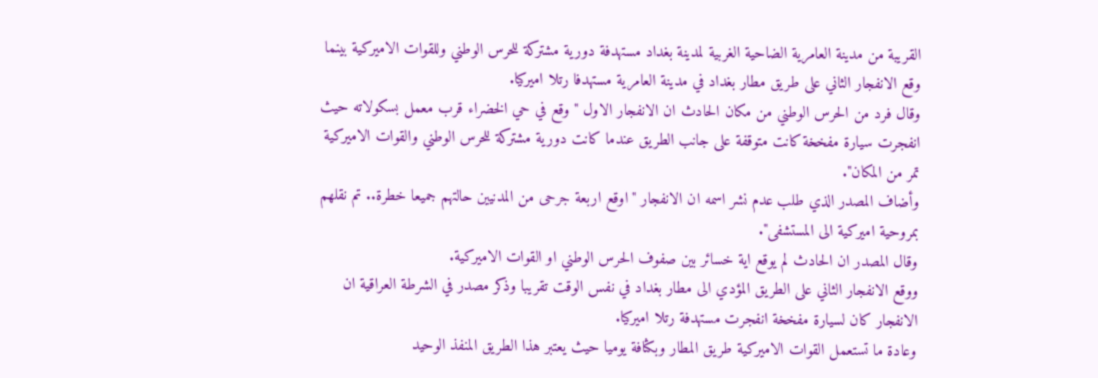القريبة من مدينة العامرية الضاحية الغربية لمدينة بغداد مستهدفة دورية مشتركة للحرس الوطني وللقوات الاميركية بينما وقع الانفجار الثاني على طريق مطار بغداد في مدينة العامرية مستهدفا رتلا اميركيا.
وقال فرد من الحرس الوطني من مكان الحادث ان الانفجار الاول "وقع في حي الخضراء قرب معمل بسكولاته حيث انفجرت سيارة مفخخة كانت متوقفة على جانب الطريق عندما كانت دورية مشتركة للحرس الوطني والقوات الاميركية تمر من المكان".
وأضاف المصدر الذي طلب عدم نشر اسمه ان الانفجار "اوقع اربعة جرحى من المدنيين حالتهم جميعا خطرة.. تم نقلهم بمروحية اميركية الى المستشفى".
وقال المصدر ان الحادث لم يوقع اية خسائر بين صفوف الحرس الوطني او القوات الاميركية.
ووقع الانفجار الثاني على الطريق المؤدي الى مطار بغداد في نفس الوقت تقريبا وذكر مصدر في الشرطة العراقية ان الانفجار كان لسيارة مفخخة انفجرت مستهدفة رتلا اميركيا.
وعادة ما تستعمل القوات الاميركية طريق المطار وبكثافة يوميا حيث يعتبر هذا الطريق المنفذ الوحيد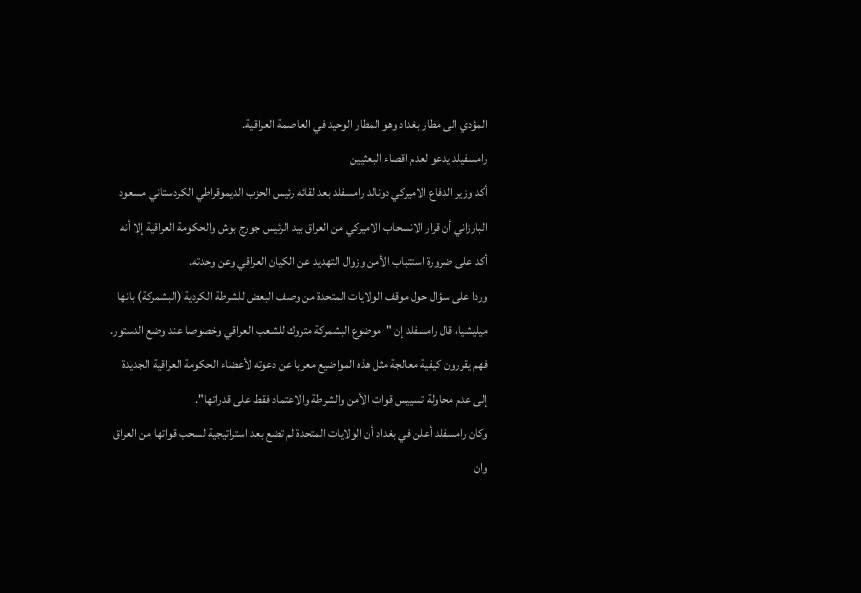المؤدي الى مطار بغداد وهو المطار الوحيد في العاصمة العراقية.
رامسفيلد يدعو لعدم اقصاء البعثيين
أكد وزير الدفاع الاميركي دونالد رامسفلد بعد لقائه رئيس الحزب الديموقراطي الكردستاني مسعود البارزاني أن قرار الانسحاب الاميركي من العراق بيد الرئيس جورج بوش والحكومة العراقية إلا أنه أكد على ضرورة استتباب الأمن وزوال التهديد عن الكيان العراقي وعن وحدته.
وردا على سؤال حول موقف الولايات المتحدة من وصف البعض للشرطة الكردية (البشمركة) بانها ميليشيا، قال رامسفلد إن "موضوع البشمركة متروك للشعب العراقي وخصوصا عند وضع الدستور. فهم يقررون كيفية معالجة مثل هذه المواضيع معربا عن دعوته لأعضاء الحكومة العراقية الجديدة إلى عدم محاولة تسييس قوات الأمن والشرطة والاعتماد فقط على قدراتها".
وكان رامسفلد أعلن في بغداد أن الولايات المتحدة لم تضع بعد استراتيجية لسحب قواتها من العراق وان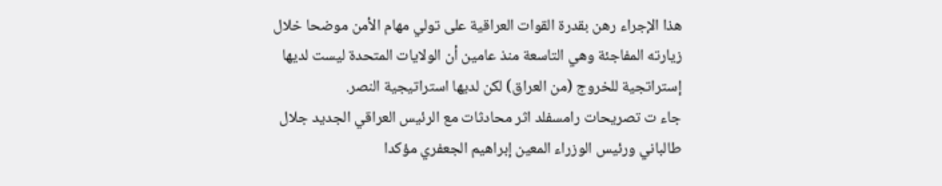هذا الإجراء رهن بقدرة القوات العراقية على تولي مهام الأمن موضحا خلال زيارته المفاجئة وهي التاسعة منذ عامين أن الولايات المتحدة ليست لديها إستراتجية للخروج (من العراق) لكن لديها استراتيجية النصر.
جاء ت تصريحات رامسفلد اثر محادثات مع الرئيس العراقي الجديد جلال طالباني ورئيس الوزراء المعين إبراهيم الجعفري مؤكدا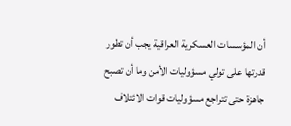أن المؤسسات العسكرية العراقية يجب أن تطور قدرتها على تولي مسؤوليات الأمن وما أن تصبح جاهزة حتى تتراجع مسؤوليات قوات الائتلاف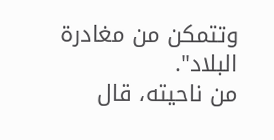وتتمكن من مغادرة البلاد".
من ناحيته، قال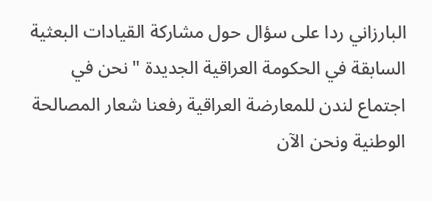البارزاني ردا على سؤال حول مشاركة القيادات البعثية السابقة في الحكومة العراقية الجديدة "نحن في اجتماع لندن للمعارضة العراقية رفعنا شعار المصالحة الوطنية ونحن الآن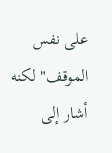على نفس الموقف" لكنه أشار إلى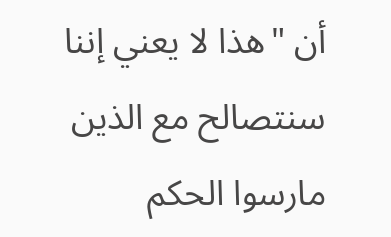أن "هذا لا يعني إننا سنتصالح مع الذين مارسوا الحكم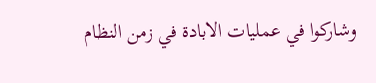وشاركوا في عمليات الابادة في زمن النظام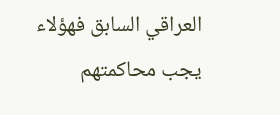العراقي السابق فهؤلاء يجب محاكمتهم